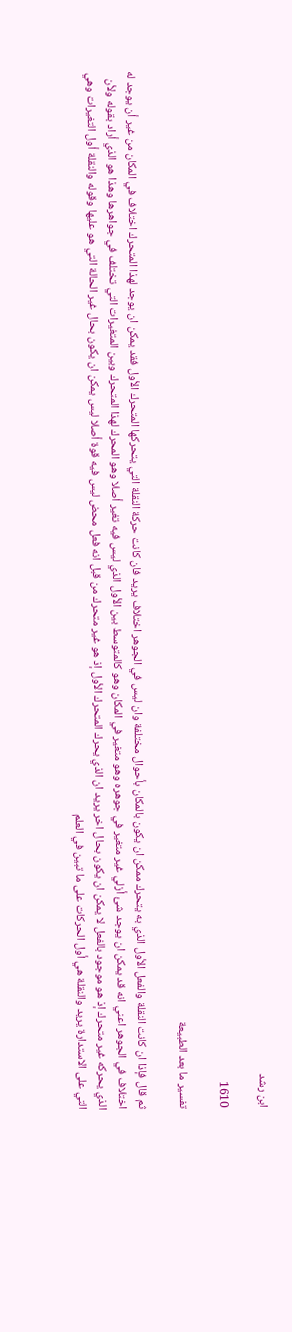ابن رشد

1610

تفسير ما بعد الطبيعة

ثم قال فإذا ان كانت النقلة والفعل الأول الذي به يتحرك ممكن ان يكون بالمكان بأحوال مختلفة وان ليس في الجوهر اختلاف يريد فان كانت حركة النقلة التي يتحركها المتحرك الأول فقد يمكن ان يوجد لهذا المتحرك اختلاف في المكان من غير أن يوجد له اختلاف في الجوهر اعني انه قد يمكن ان يوجد شئ أزلي غير متغير في جوهره وهو متغير في المكان وهو كالمتوسط بين الأول الذي ليس فيه تغير أصلا وهو المحرك لهذا المتحرك وبين المتغيرات التي تختلف في جواهرها وهذا هو الذي أراد بقوله ولأن الذي يحركه غير متحرك إذ هو موجود بالفعل لا يمكن ان يكون بحال اخر يريد ان الذي يحرك المتحرك الأول إذ هو غير متحرك من قبل انه فعل محض ليس فيه قوة أصلا ليس يمكن ان يكون بحال غير الحالة التي هو عليها وقوله والنقلة أول التغيرات وهي التي على الاستدارة يريد والنقلة هي أول الحركات على ما تبين في العلم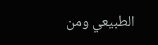الطبيعي ومن